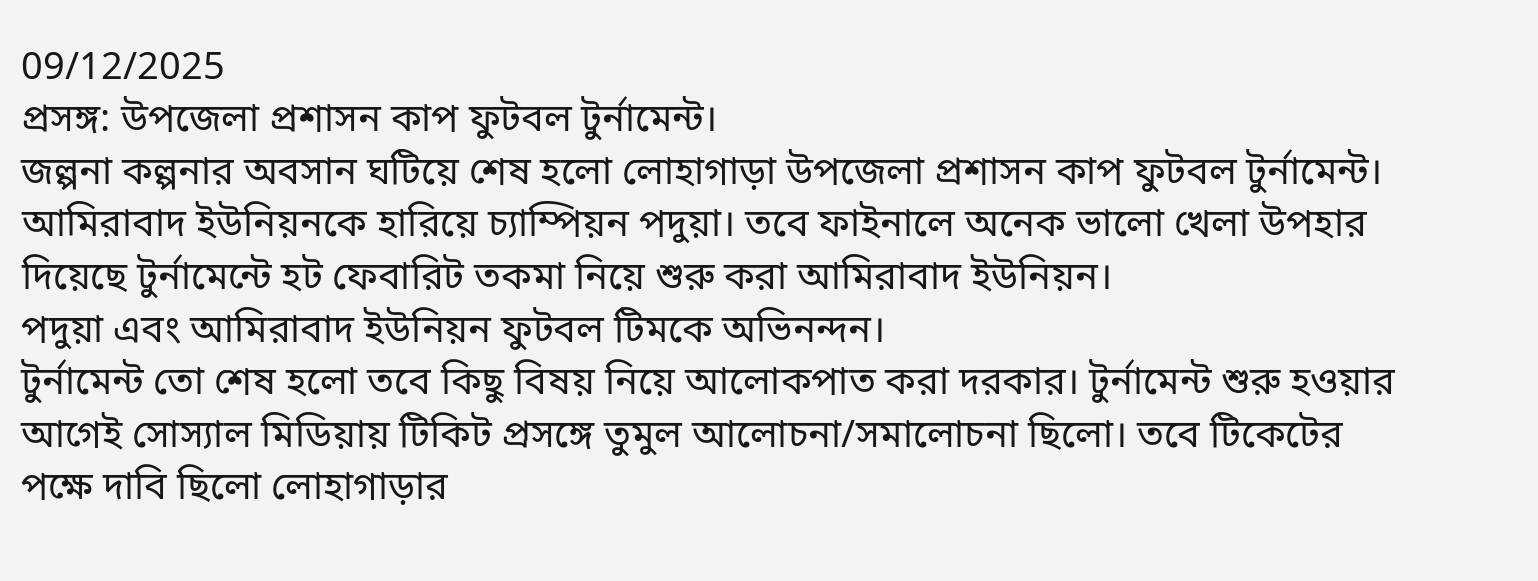09/12/2025
প্রসঙ্গ: উপজেলা প্রশাসন কাপ ফুটবল টুর্নামেন্ট।
জল্পনা কল্পনার অবসান ঘটিয়ে শেষ হলো লোহাগাড়া উপজেলা প্রশাসন কাপ ফুটবল টুর্নামেন্ট। আমিরাবাদ ইউনিয়নকে হারিয়ে চ্যাম্পিয়ন পদুয়া। তবে ফাইনালে অনেক ভালো খেলা উপহার দিয়েছে টুর্নামেন্টে হট ফেবারিট তকমা নিয়ে শুরু করা আমিরাবাদ ইউনিয়ন।
পদুয়া এবং আমিরাবাদ ইউনিয়ন ফুটবল টিমকে অভিনন্দন।
টুর্নামেন্ট তো শেষ হলো তবে কিছু বিষয় নিয়ে আলোকপাত করা দরকার। টুর্নামেন্ট শুরু হওয়ার আগেই সোস্যাল মিডিয়ায় টিকিট প্রসঙ্গে তুমুল আলোচনা/সমালোচনা ছিলো। তবে টিকেটের পক্ষে দাবি ছিলো লোহাগাড়ার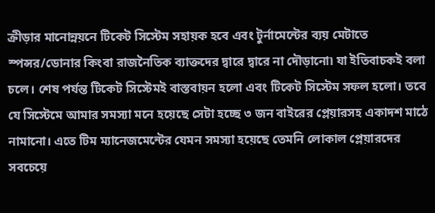ক্রীড়ার মানোন্নয়নে টিকেট সিস্টেম সহায়ক হবে এবং টুর্নামেন্টের ব্যয় মেটাতে স্পন্সর/ডোনার কিংবা রাজনৈতিক ব্যাক্তদের দ্বারে দ্বারে না দৌড়ানো৷ যা ইতিবাচকই বলা চলে। শেষ পর্যন্ত টিকেট সিস্টেমই বাস্তবায়ন হলো এবং টিকেট সিস্টেম সফল হলো। তবে যে সিস্টেমে আমার সমস্যা মনে হয়েছে সেটা হচ্ছে ৩ জন বাইরের প্লেয়ারসহ একাদশ মাঠে নামানো। এতে টিম ম্যানেজমেন্টের যেমন সমস্যা হয়েছে তেমনি লোকাল প্লেয়ারদের সবচেয়ে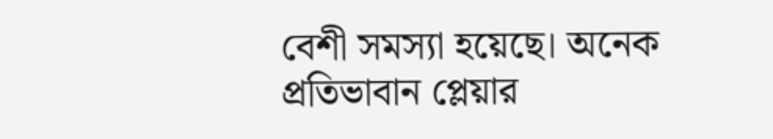বেশী সমস্যা হয়েছে। অনেক প্রতিভাবান প্লেয়ার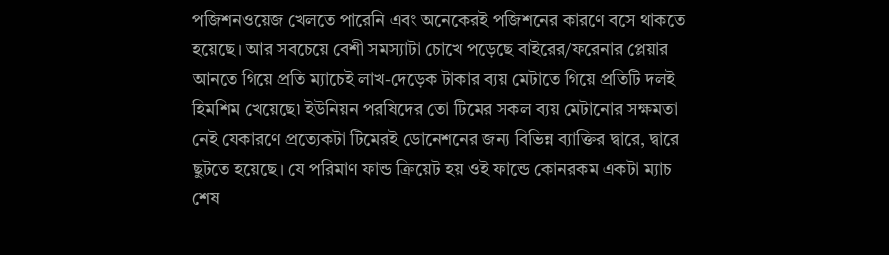পজিশনওয়েজ খেলতে পারেনি এবং অনেকেরই পজিশনের কারণে বসে থাকতে হয়েছে। আর সবচেয়ে বেশী সমস্যাটা চোখে পড়েছে বাইরের/ফরেনার প্লেয়ার আনতে গিয়ে প্রতি ম্যাচেই লাখ-দেড়েক টাকার ব্যয় মেটাতে গিয়ে প্রতিটি দলই হিমশিম খেয়েছে৷ ইউনিয়ন পরষিদের তো টিমের সকল ব্যয় মেটানোর সক্ষমতা নেই যেকারণে প্রত্যেকটা টিমেরই ডোনেশনের জন্য বিভিন্ন ব্যাক্তির দ্বারে, দ্বারে ছুটতে হয়েছে। যে পরিমাণ ফান্ড ক্রিয়েট হয় ওই ফান্ডে কোনরকম একটা ম্যাচ শেষ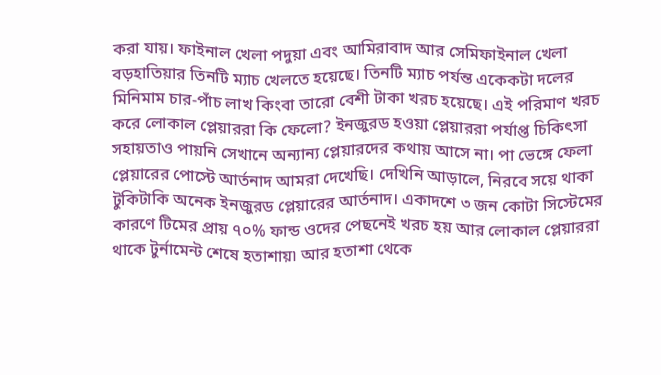করা যায়। ফাইনাল খেলা পদুয়া এবং আমিরাবাদ আর সেমিফাইনাল খেলা বড়হাতিয়ার তিনটি ম্যাচ খেলতে হয়েছে। তিনটি ম্যাচ পর্যন্ত একেকটা দলের মিনিমাম চার-পাঁচ লাখ কিংবা তারো বেশী টাকা খরচ হয়েছে। এই পরিমাণ খরচ করে লোকাল প্লেয়াররা কি ফেলো? ইনজুরড হওয়া প্লেয়াররা পর্যাপ্ত চিকিৎসা সহায়তাও পায়নি সেখানে অন্যান্য প্লেয়ারদের কথায় আসে না। পা ভেঙ্গে ফেলা প্লেয়ারের পোস্টে আর্তনাদ আমরা দেখেছি। দেখিনি আড়ালে, নিরবে সয়ে থাকা টুকিটাকি অনেক ইনজুরড প্লেয়ারের আর্তনাদ। একাদশে ৩ জন কোটা সিস্টেমের কারণে টিমের প্রায় ৭০% ফান্ড ওদের পেছনেই খরচ হয় আর লোকাল প্লেয়াররা থাকে টুর্নামেন্ট শেষে হতাশায়৷ আর হতাশা থেকে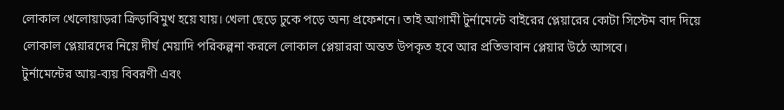লোকাল খেলোয়াড়রা ক্রিড়াবিমুখ হয়ে যায়। খেলা ছেড়ে ঢুকে পড়ে অন্য প্রফেশনে। তাই আগামী টুর্নামেন্টে বাইরের প্লেয়ারের কোটা সিস্টেম বাদ দিয়ে লোকাল প্লেয়ারদের নিয়ে দীর্ঘ মেয়াদি পরিকল্পনা করলে লোকাল প্লেয়াররা অন্তত উপকৃত হবে আর প্রতিভাবান প্লেয়ার উঠে আসবে।
টুর্নামেন্টের আয়-ব্যয় বিবরণী এবং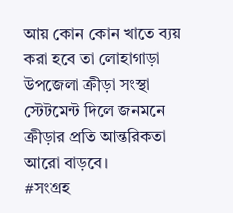আয় কোন কোন খাতে ব্যয় করা হবে তা লোহাগাড়া উপজেলা ক্রীড়া সংস্থা স্টেটমেন্ট দিলে জনমনে ক্রীড়ার প্রতি আন্তরিকতা আরো বাড়বে।
#সংগ্রহ